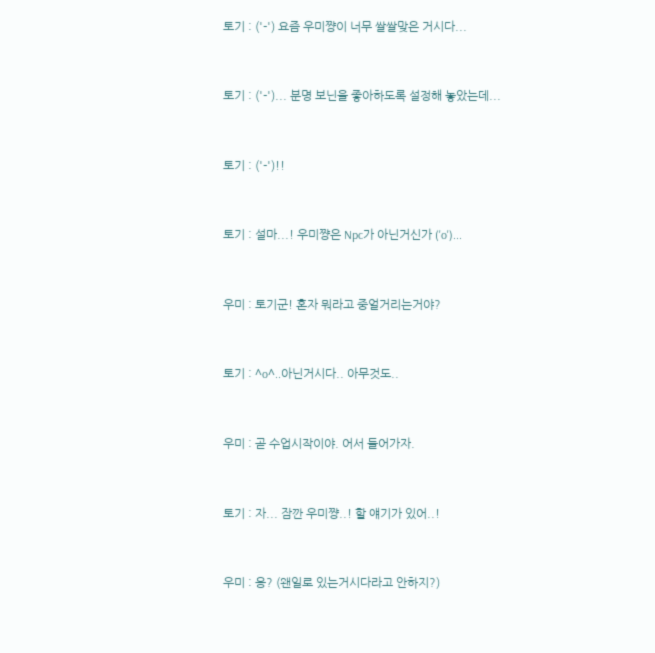토기 : ('-') 요즘 우미쨩이 너무 쌀쌀맞은 거시다...


토기 : ('-')... 분명 보닌을 좋아하도록 설정해 놓았는데...


토기 : ('-')!!


토기 : 설마...! 우미쨩은 Npc가 아닌거신가 ('o')...


우미 : 토기군! 혼자 뭐라고 중얼거리는거야?


토기 : ^o^..아닌거시다.. 아무것도..


우미 : 곧 수업시작이야. 어서 들어가자.


토기 : 자... 잠깐 우미쨩..! 할 얘기가 있어..!


우미 : 응? (왠일로 있는거시다라고 안하지?)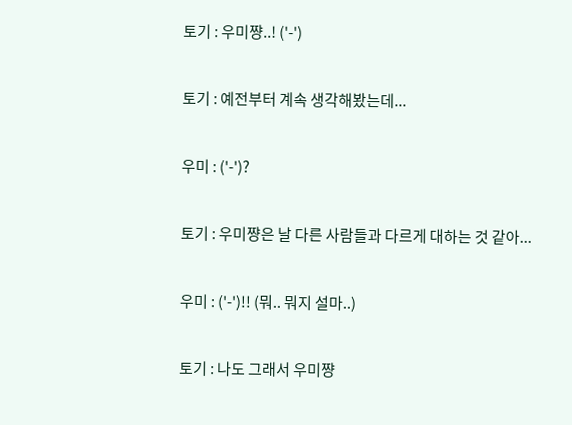토기 : 우미쨩..! ('-')


토기 : 예전부터 계속 생각해봤는데...


우미 : ('-')?


토기 : 우미쨩은 날 다른 사람들과 다르게 대하는 것 같아...


우미 : ('-')!! (뭐.. 뭐지 설마..)


토기 : 나도 그래서 우미쨩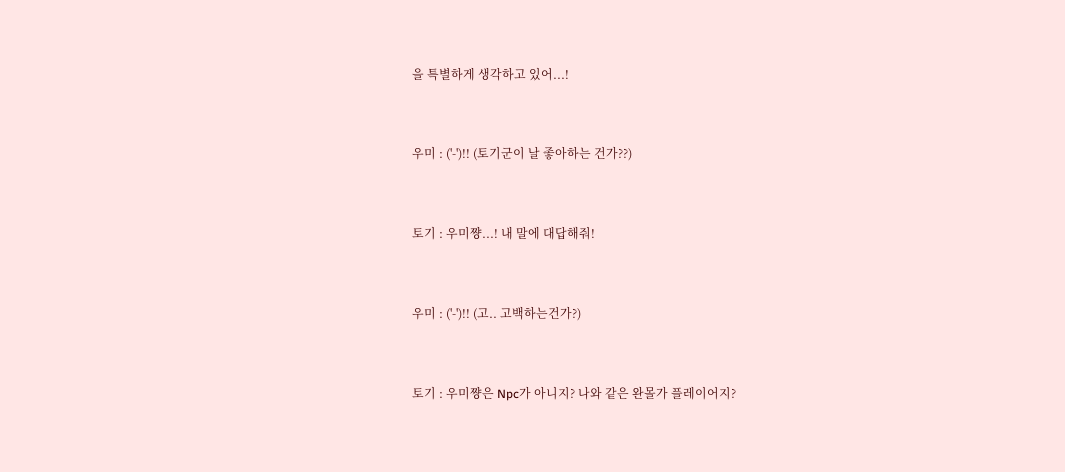을 특별하게 생각하고 있어...!


우미 : ('-')!! (토기군이 날 좋아하는 건가??)


토기 : 우미쨩...! 내 말에 대답해줘!


우미 : ('-')!! (고.. 고백하는건가?)


토기 : 우미쨩은 Npc가 아니지? 나와 같은 완몰가 플레이어지?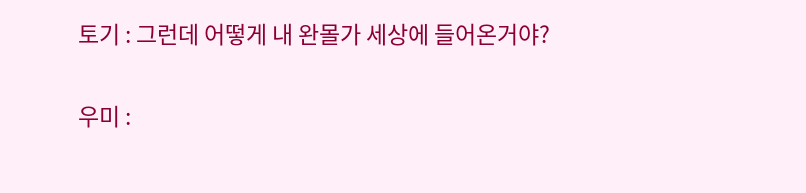토기 : 그런데 어떻게 내 완몰가 세상에 들어온거야?


우미 :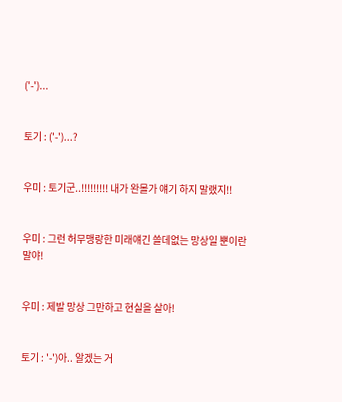('-')...


토기 : ('-')...?


우미 : 토기군..!!!!!!!!! 내가 완몰가 얘기 하지 말랬지!!


우미 : 그런 허무맹랑한 미래얘긴 쓸데없는 망상일 뿐이란 말야!


우미 : 제발 망상 그만하고 현실을 살아!


토기 : '-')아.. 알겠는 거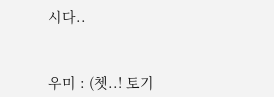시다..


우미 : (쳇..! 토기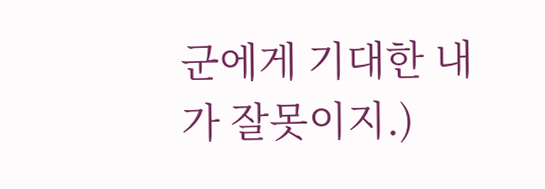군에게 기대한 내가 잘못이지.)